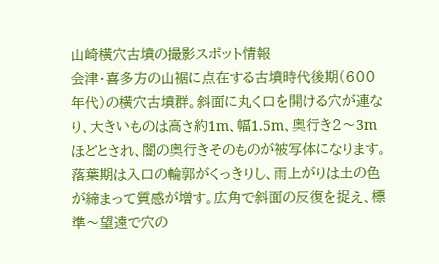山崎横穴古墳の撮影スポット情報
会津・喜多方の山裾に点在する古墳時代後期(600年代)の横穴古墳群。斜面に丸く口を開ける穴が連なり、大きいものは高さ約1m、幅1.5m、奥行き2〜3mほどとされ、闇の奥行きそのものが被写体になります。落葉期は入口の輪郭がくっきりし、雨上がりは土の色が締まって質感が増す。広角で斜面の反復を捉え、標準〜望遠で穴の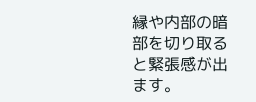縁や内部の暗部を切り取ると緊張感が出ます。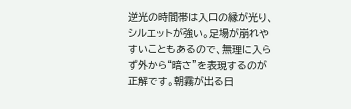逆光の時間帯は入口の縁が光り、シルエットが強い。足場が崩れやすいこともあるので、無理に入らず外から“暗さ”を表現するのが正解です。朝霧が出る日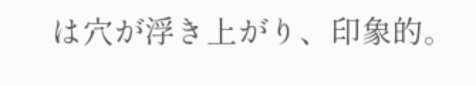は穴が浮き上がり、印象的。